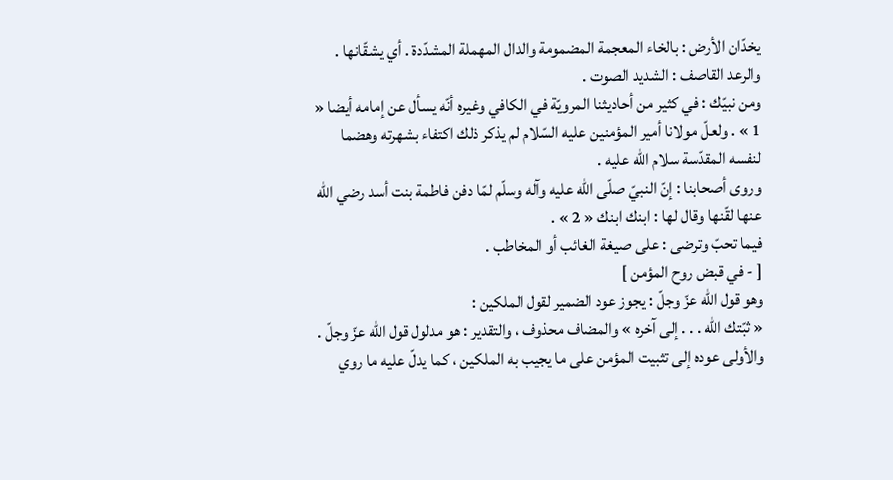يخدّان الأرض : بالخاء المعجمة المضمومة والدال المهملة المشدّدة . أي يشقّانها .
والرعد القاصف : الشديد الصوت .
ومن نبيّك : في كثير من أحاديثنا المرويّة في الكافي وغيره أنّه يسأل عن إمامه أيضا « 1 » . ولعلّ مولانا أمير المؤمنين عليه السّلام لم يذكر ذلك اكتفاء بشهرته وهضما لنفسه المقدّسة سلام اللّه عليه .
وروى أصحابنا : إنّ النبيّ صلّى اللّه عليه وآله وسلّم لمّا دفن فاطمة بنت أسد رضي اللّه عنها لقّنها وقال لها : ابنك ابنك « 2 » .
فيما تحبّ وترضى : على صيغة الغائب أو المخاطب .
[ - في قبض روح المؤمن ]
وهو قول اللّه عزّ وجلّ : يجوز عود الضمير لقول الملكين :
« ثبّتك اللّه . . . إلى آخره » والمضاف محذوف ، والتقدير : هو مدلول قول اللّه عزّ وجلّ . والأولى عوده إلى تثبيت المؤمن على ما يجيب به الملكين ، كما يدلّ عليه ما روي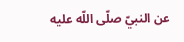عن النبيّ صلّى اللّه عليه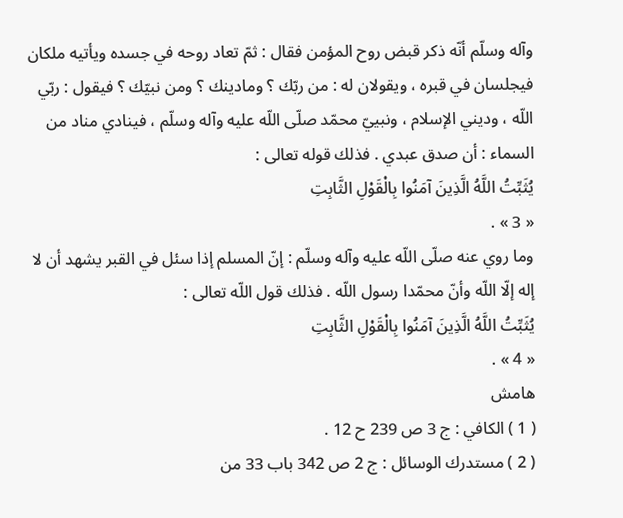وآله وسلّم أنّه ذكر قبض روح المؤمن فقال : ثمّ تعاد روحه في جسده ويأتيه ملكان فيجلسان في قبره ، ويقولان له : من ربّك ؟ ومادينك ؟ ومن نبيّك ؟ فيقول : ربّي اللّه ، وديني الإسلام ، ونبييّ محمّد صلّى اللّه عليه وآله وسلّم ، فينادي مناد من السماء : أن صدق عبدي . فذلك قوله تعالى :
يُثَبِّتُ اللَّهُ الَّذِينَ آمَنُوا بِالْقَوْلِ الثَّابِتِ
« 3 » .
وما روي عنه صلّى اللّه عليه وآله وسلّم : إنّ المسلم إذا سئل في القبر يشهد أن لا إله إلّا اللّه وأنّ محمّدا رسول اللّه . فذلك قول اللّه تعالى :
يُثَبِّتُ اللَّهُ الَّذِينَ آمَنُوا بِالْقَوْلِ الثَّابِتِ
« 4 » .
هامش
( 1 ) الكافي : ج 3 ص 239 ح 12 .
( 2 ) مستدرك الوسائل : ج 2 ص 342 باب 33 من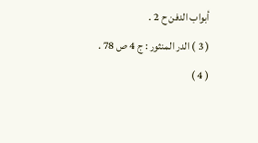أبواب الدفن ح 2 .
( 3 ) الدر المنثور : ج 4 ص 78 .
( 4 )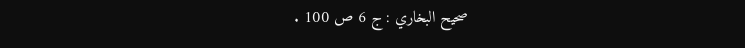صحيح البخاري : ج 6 ص 100 .